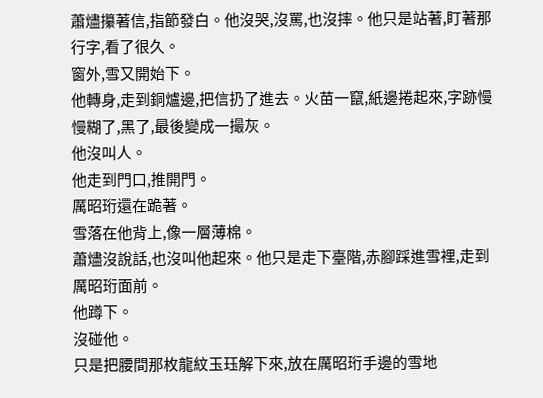蕭燼攥著信,指節發白。他沒哭,沒罵,也沒摔。他只是站著,盯著那行字,看了很久。
窗外,雪又開始下。
他轉身,走到銅爐邊,把信扔了進去。火苗一竄,紙邊捲起來,字跡慢慢糊了,黑了,最後變成一撮灰。
他沒叫人。
他走到門口,推開門。
厲昭珩還在跪著。
雪落在他背上,像一層薄棉。
蕭燼沒說話,也沒叫他起來。他只是走下臺階,赤腳踩進雪裡,走到厲昭珩面前。
他蹲下。
沒碰他。
只是把腰間那枚龍紋玉珏解下來,放在厲昭珩手邊的雪地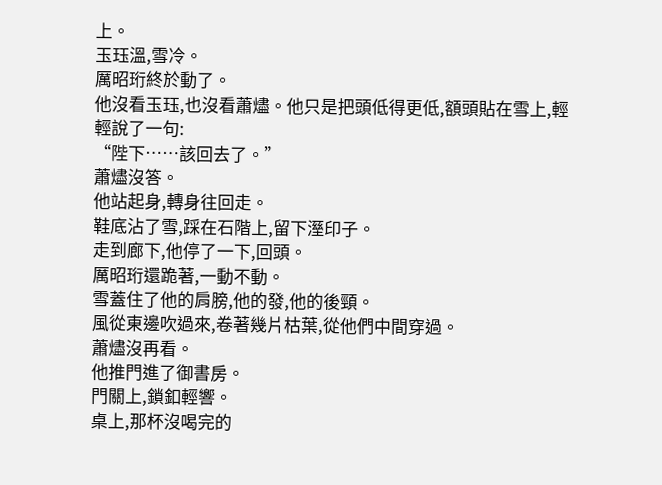上。
玉珏溫,雪冷。
厲昭珩終於動了。
他沒看玉珏,也沒看蕭燼。他只是把頭低得更低,額頭貼在雪上,輕輕說了一句:
“陛下……該回去了。”
蕭燼沒答。
他站起身,轉身往回走。
鞋底沾了雪,踩在石階上,留下溼印子。
走到廊下,他停了一下,回頭。
厲昭珩還跪著,一動不動。
雪蓋住了他的肩膀,他的發,他的後頸。
風從東邊吹過來,卷著幾片枯葉,從他們中間穿過。
蕭燼沒再看。
他推門進了御書房。
門關上,鎖釦輕響。
桌上,那杯沒喝完的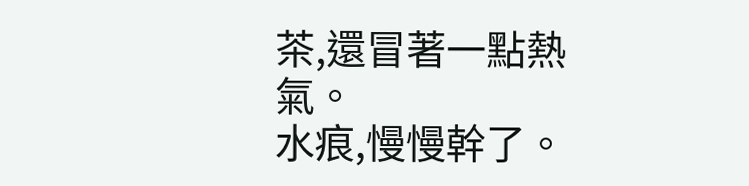茶,還冒著一點熱氣。
水痕,慢慢幹了。